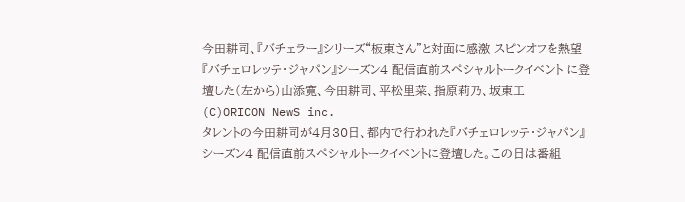今田耕司、『バチェラー』シリーズ“板東さん”と対面に感激 スピンオフを熱望
『バチェロレッテ・ジャパン』シーズン4 配信直前スペシャルトークイベント に登壇した(左から)山添寛、今田耕司、平松里菜、指原莉乃、坂東工 (C)ORICON NewS inc.
タレントの今田耕司が4月30日、都内で行われた『バチェロレッテ・ジャパン』シーズン4 配信直前スペシャルトークイベントに登壇した。この日は番組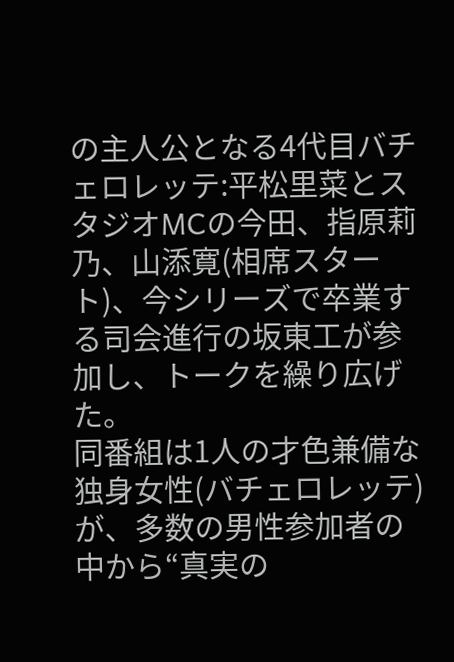の主人公となる4代目バチェロレッテ:平松里菜とスタジオMCの今田、指原莉乃、山添寛(相席スタート)、今シリーズで卒業する司会進行の坂東工が参加し、トークを繰り広げた。
同番組は1人の才色兼備な独身女性(バチェロレッテ)が、多数の男性参加者の中から“真実の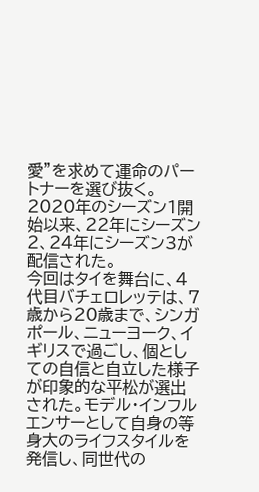愛”を求めて運命のパートナーを選び抜く。2020年のシーズン1開始以来、22年にシーズン2、24年にシーズン3が配信された。
今回はタイを舞台に、4代目バチェロレッテは、7歳から20歳まで、シンガポール、ニューヨーク、イギリスで過ごし、個としての自信と自立した様子が印象的な平松が選出された。モデル・インフルエンサーとして自身の等身大のライフスタイルを発信し、同世代の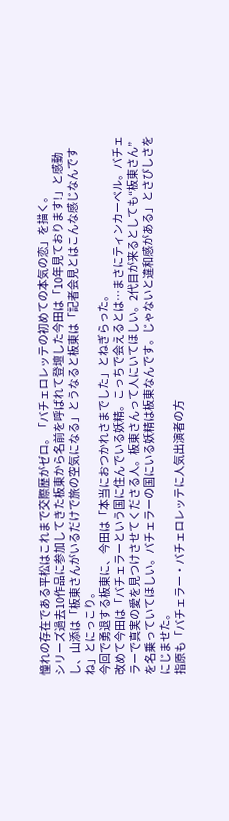憧れの存在である平松はこれまで交際歴がゼロ。「バチェロレッテの初めての本気の恋」を描く。
シリーズ過去10作品に参加してきた板東から名前を呼ばれて登壇した今田は「10年見ております!」と感動し、山添は「板東さんがいるだけで旅の空気になる」とうなると板東は「記者会見とはこんな感じなんですね」とにっこり。
今回で勇退する板東に、今田は「本当におつかれさまでした」とねぎらった。
改めて今田は「バチェラーという国に住んでいる妖精。こっちで会えるとは…まさにティンカーベル。バチェラーで真実の愛を見つけさせてくださる人。板東さんって人にいてほしい。2代目が来るとしても“板東さん”を名乗っていてほしい。バチェラーの国にいる妖精は板東なんです。じゃないと違和感がある」とさびしさをにじませた。
指原も「バチェラー・バチェロレッテに人気出演者の方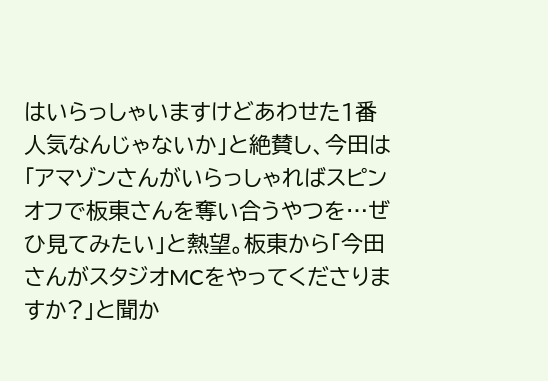はいらっしゃいますけどあわせた1番人気なんじゃないか」と絶賛し、今田は「アマゾンさんがいらっしゃればスピンオフで板東さんを奪い合うやつを…ぜひ見てみたい」と熱望。板東から「今田さんがスタジオMCをやってくださりますか?」と聞か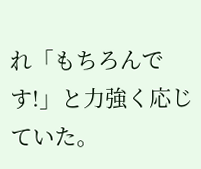れ「もちろんです!」と力強く応じていた。